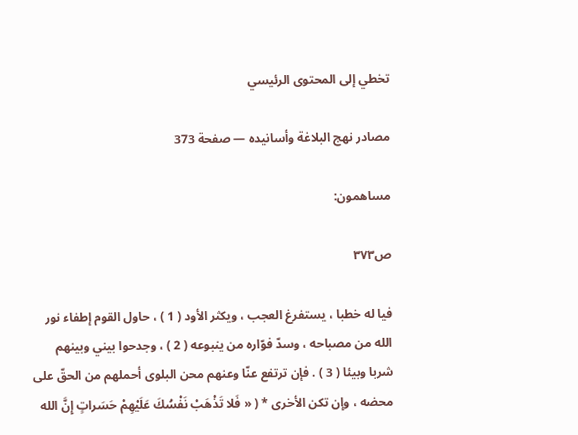تخطي إلى المحتوى الرئيسي

مصادر نهج البلاغة وأسانيده — صفحة 373

مساهمون:

ص٣٧٣

فيا له خطبا ، يستفرغ العجب ، ويكثر الأود ( 1 ) ، حاول القوم إطفاء نور الله من مصباحه ، وسدّ فوّاره من ينبوعه ( 2 ) ، وجدحوا بيني وبينهم شربا وبيئا ( 3 ) . فإن ترتفع عنّا وعنهم محن البلوى أحملهم من الحقّ على محضه ، وإن تكن الأخرى * ( « فَلا تَذْهَبْ نَفْسُكَ عَلَيْهِمْ حَسَراتٍ إِنَّ الله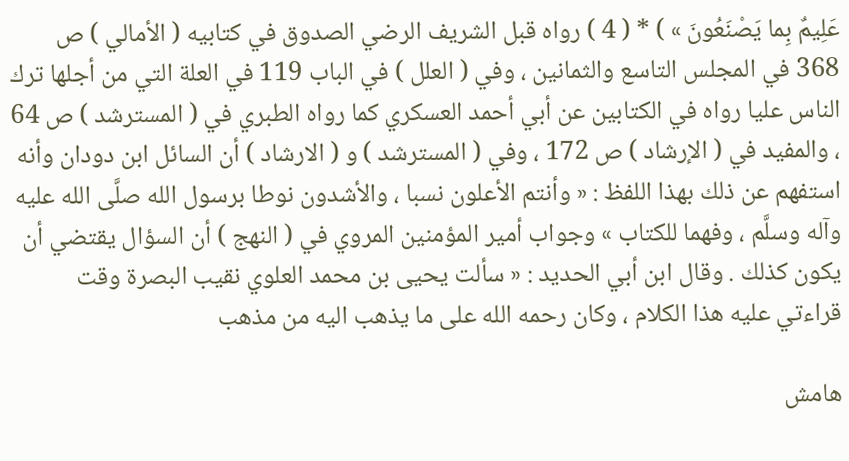عَلِيمٌ بِما يَصْنَعُونَ » ) * ( 4 ) رواه قبل الشريف الرضي الصدوق في كتابيه ( الأمالي ) ص 368 في المجلس التاسع والثمانين ، وفي ( العلل ) في الباب 119 في العلة التي من أجلها ترك الناس عليا رواه في الكتابين عن أبي أحمد العسكري كما رواه الطبري في ( المسترشد ) ص 64 ، والمفيد في ( الإرشاد ) ص 172 ، وفي ( المسترشد ) و ( الارشاد ) أن السائل ابن دودان وأنه استفهم عن ذلك بهذا اللفظ : « وأنتم الأعلون نسبا ، والأشدون نوطا برسول الله صلَّى الله عليه وآله وسلَّم ، وفهما للكتاب » وجواب أمير المؤمنين المروي في ( النهج ) أن السؤال يقتضي أن يكون كذلك . وقال ابن أبي الحديد : « سألت يحيى بن محمد العلوي نقيب البصرة وقت قراءتي عليه هذا الكلام ، وكان رحمه الله على ما يذهب اليه من مذهب

هامش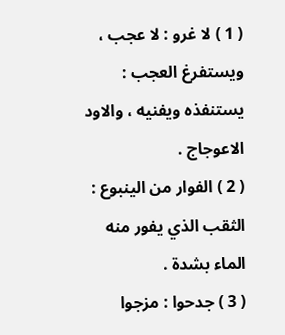( 1 ) لا غرو : لا عجب ، ويستفرغ العجب : يستنفذه ويفنيه ، والاود الاعوجاج .
( 2 ) الفوار من الينبوع : الثقب الذي يفور منه الماء بشدة .
( 3 ) جدحوا : مزجوا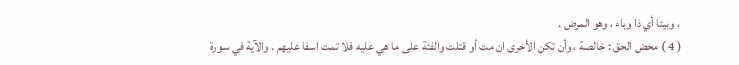، وبيئا أي ذا وباء ، وهو المرض .
( 4 ) محض الحق : خالصة ، وأن تكن الأخرى ان مت أو قتلت والفئة على ما هي عليه فلا تمت اسفا عليهم . والآية في سورة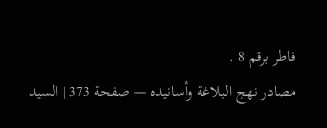فاطر برقم 8 .
مصادر نهج البلاغة وأسانيده — صفحة 373 | السيد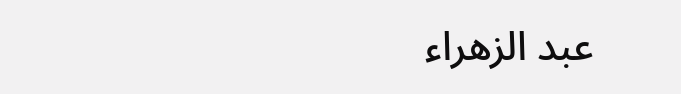عبد الزهراء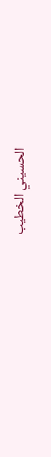الحسيني الخطيب